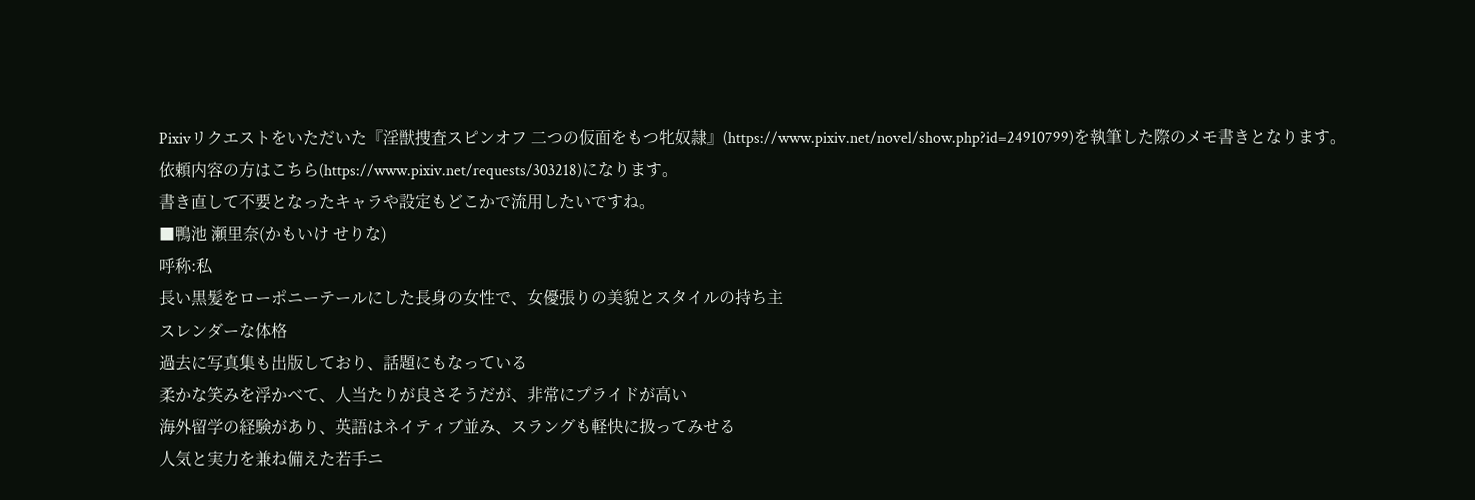Pixivリクエストをいただいた『淫獣捜査スピンオフ 二つの仮面をもつ牝奴隷』(https://www.pixiv.net/novel/show.php?id=24910799)を執筆した際のメモ書きとなります。
依頼内容の方はこちら(https://www.pixiv.net/requests/303218)になります。
書き直して不要となったキャラや設定もどこかで流用したいですね。
■鴨池 瀬里奈(かもいけ せりな)
呼称:私
長い黒髪をローポニーテールにした長身の女性で、女優張りの美貌とスタイルの持ち主
スレンダーな体格
過去に写真集も出版しており、話題にもなっている
柔かな笑みを浮かべて、人当たりが良さそうだが、非常にプライドが高い
海外留学の経験があり、英語はネイティブ並み、スラングも軽快に扱ってみせる
人気と実力を兼ね備えた若手ニ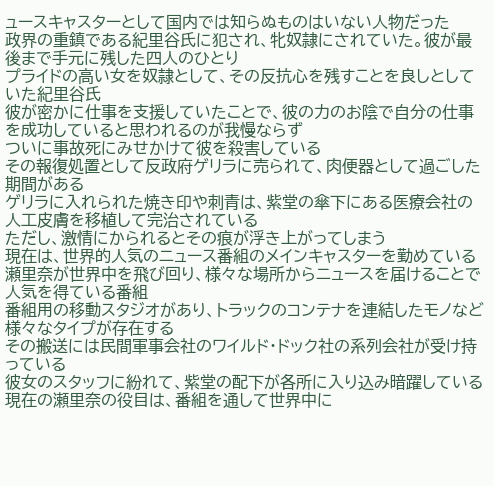ュースキャスターとして国内では知らぬものはいない人物だった
政界の重鎮である紀里谷氏に犯され、牝奴隷にされていた。彼が最後まで手元に残した四人のひとり
プライドの高い女を奴隷として、その反抗心を残すことを良しとしていた紀里谷氏
彼が密かに仕事を支援していたことで、彼の力のお陰で自分の仕事を成功していると思われるのが我慢ならず
ついに事故死にみせかけて彼を殺害している
その報復処置として反政府ゲリラに売られて、肉便器として過ごした期間がある
ゲリラに入れられた焼き印や刺青は、紫堂の傘下にある医療会社の人工皮膚を移植して完治されている
ただし、激情にかられるとその痕が浮き上がってしまう
現在は、世界的人気のニュース番組のメインキャスターを勤めている
瀬里奈が世界中を飛び回り、様々な場所からニュースを届けることで人気を得ている番組
番組用の移動スタジオがあり、トラックのコンテナを連結したモノなど様々なタイプが存在する
その搬送には民間軍事会社のワイルド・ドック社の系列会社が受け持っている
彼女のスタッフに紛れて、紫堂の配下が各所に入り込み暗躍している
現在の瀬里奈の役目は、番組を通して世界中に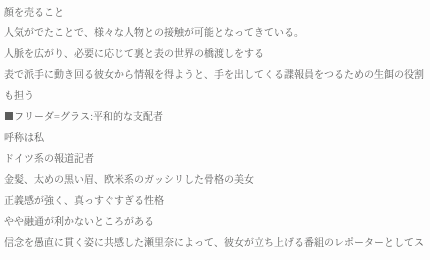顔を売ること
人気がでたことで、様々な人物との接触が可能となってきている。
人脈を広がり、必要に応じて裏と表の世界の橋渡しをする
表で派手に動き回る彼女から情報を得ようと、手を出してくる諜報員をつるための生餌の役割も担う
■フリーダ=グラス:平和的な支配者
呼称は私
ドイツ系の報道記者
金髪、太めの黒い眉、欧米系のガッシリした骨格の美女
正義感が強く、真っすぐすぎる性格
やや融通が利かないところがある
信念を愚直に貫く姿に共感した瀬里奈によって、彼女が立ち上げる番組のレポーターとしてス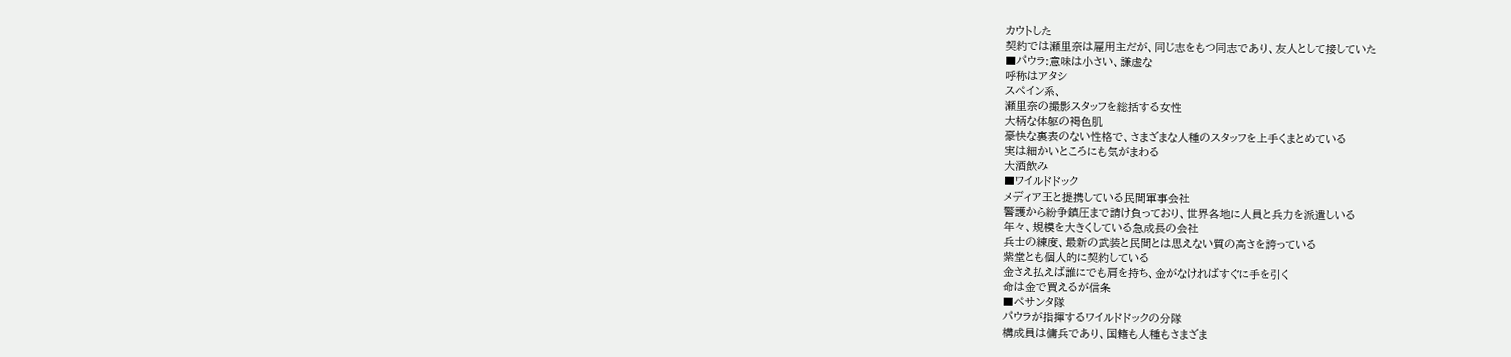カウトした
契約では瀬里奈は雇用主だが、同じ志をもつ同志であり、友人として接していた
■パウラ:意味は小さい、謙虚な
呼称はアタシ
スペイン系、
瀬里奈の撮影スタッフを総括する女性
大柄な体躯の褐色肌
豪快な裏表のない性格で、さまざまな人種のスタッフを上手くまとめている
実は細かいところにも気がまわる
大酒飲み
■ワイルドドック
メディア王と提携している民間軍事会社
警護から紛争鎮圧まで請け負っており、世界各地に人員と兵力を派遣しいる
年々、規模を大きくしている急成長の会社
兵士の練度、最新の武装と民間とは思えない質の高さを誇っている
紫堂とも個人的に契約している
金さえ払えば誰にでも肩を持ち、金がなければすぐに手を引く
命は金で買えるが信条
■ペサンタ隊
パウラが指揮するワイルドドックの分隊
構成員は傭兵であり、国籍も人種もさまざま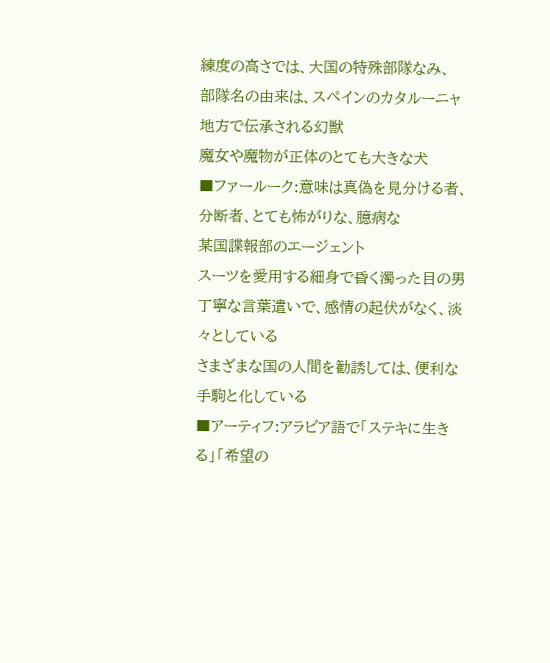練度の高さでは、大国の特殊部隊なみ、
部隊名の由来は、スペインのカタルーニャ地方で伝承される幻獣
魔女や魔物が正体のとても大きな犬
■ファールーク:意味は真偽を見分ける者、分断者、とても怖がりな、臆病な
某国諜報部のエージェント
スーツを愛用する細身で昏く濁った目の男
丁寧な言葉遣いで、感情の起伏がなく、淡々としている
さまざまな国の人間を勧誘しては、便利な手駒と化している
■アーティフ:アラビア語で「ステキに生きる」「希望の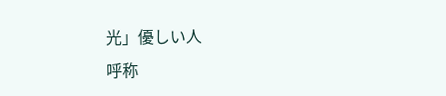光」優しい人
呼称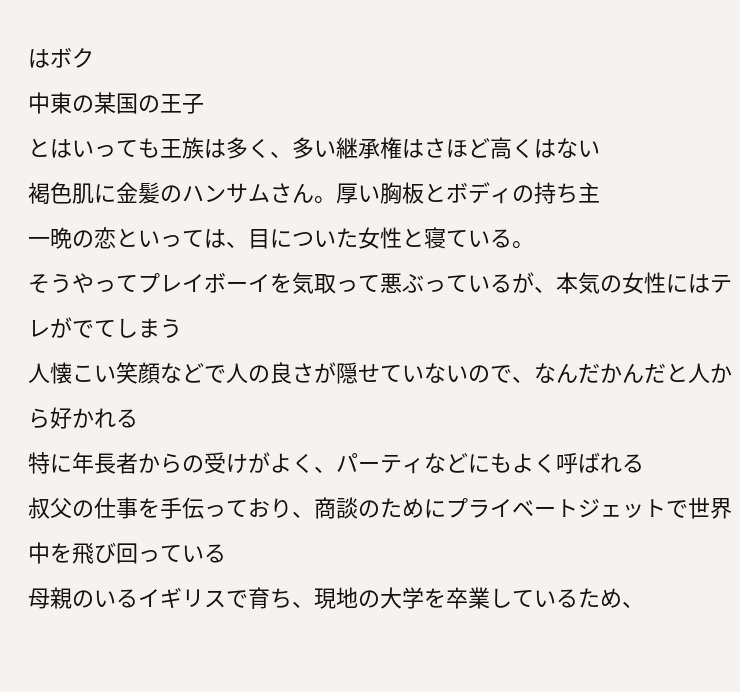はボク
中東の某国の王子
とはいっても王族は多く、多い継承権はさほど高くはない
褐色肌に金髪のハンサムさん。厚い胸板とボディの持ち主
一晩の恋といっては、目についた女性と寝ている。
そうやってプレイボーイを気取って悪ぶっているが、本気の女性にはテレがでてしまう
人懐こい笑顔などで人の良さが隠せていないので、なんだかんだと人から好かれる
特に年長者からの受けがよく、パーティなどにもよく呼ばれる
叔父の仕事を手伝っており、商談のためにプライベートジェットで世界中を飛び回っている
母親のいるイギリスで育ち、現地の大学を卒業しているため、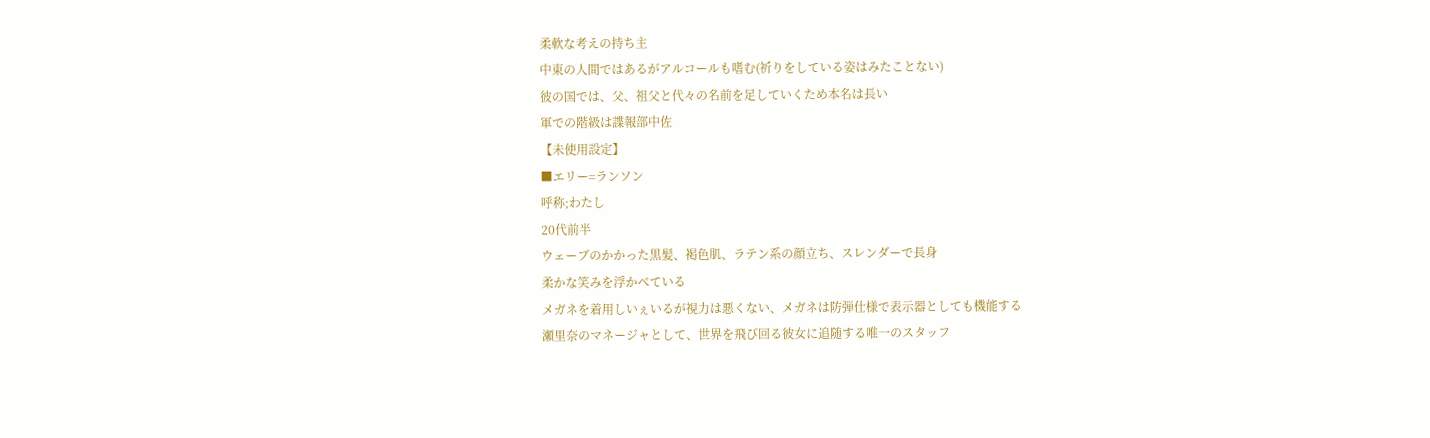柔軟な考えの持ち主
中東の人間ではあるがアルコールも嗜む(祈りをしている姿はみたことない)
彼の国では、父、祖父と代々の名前を足していくため本名は長い
軍での階級は諜報部中佐
【未使用設定】
■エリー=ランソン
呼称;わたし
20代前半
ウェーブのかかった黒髪、褐色肌、ラテン系の顔立ち、スレンダーで長身
柔かな笑みを浮かべている
メガネを着用しいぇいるが視力は悪くない、メガネは防弾仕様で表示器としても機能する
瀬里奈のマネージャとして、世界を飛び回る彼女に追随する唯一のスタッフ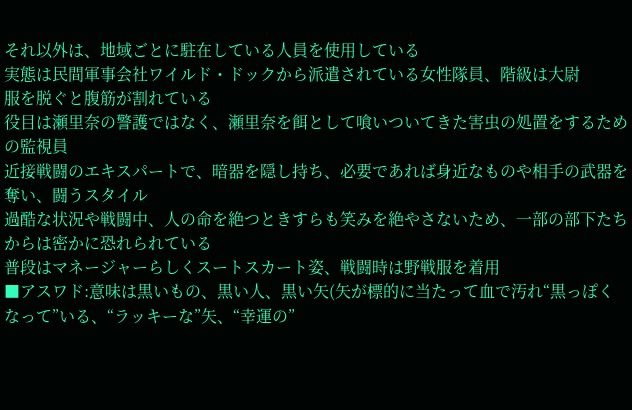それ以外は、地域ごとに駐在している人員を使用している
実態は民間軍事会社ワイルド・ドックから派遣されている女性隊員、階級は大尉
服を脱ぐと腹筋が割れている
役目は瀬里奈の警護ではなく、瀬里奈を餌として喰いついてきた害虫の処置をするための監視員
近接戦闘のエキスパートで、暗器を隠し持ち、必要であれば身近なものや相手の武器を奪い、闘うスタイル
過酷な状況や戦闘中、人の命を絶つときすらも笑みを絶やさないため、一部の部下たちからは密かに恐れられている
普段はマネージャーらしくスートスカート姿、戦闘時は野戦服を着用
■アスワド:意味は黒いもの、黒い人、黒い矢(矢が標的に当たって血で汚れ“黒っぽくなって”いる、“ラッキーな”矢、“幸運の”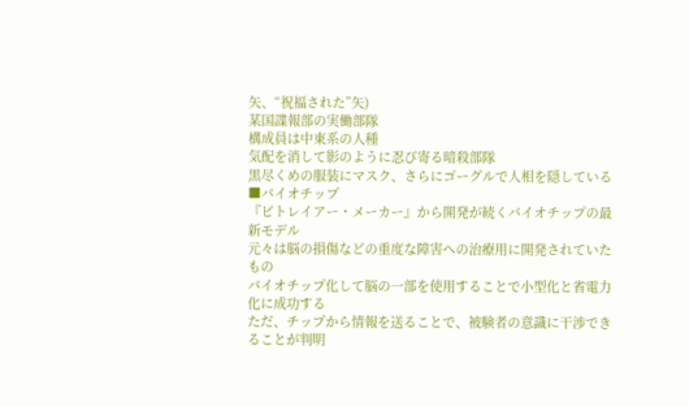矢、“祝福された”矢)
某国諜報部の実働部隊
構成員は中東系の人種
気配を消して影のように忍び寄る暗殺部隊
黒尽くめの服装にマスク、さらにゴーグルで人相を隠している
■バイオチップ
『ビトレイアー・メーカー』から開発が続くバイオチップの最新モデル
元々は脳の損傷などの重度な障害への治療用に開発されていたもの
バイオチップ化して脳の一部を使用することで小型化と省電力化に成功する
ただ、チップから情報を送ることで、被験者の意識に干渉できることが判明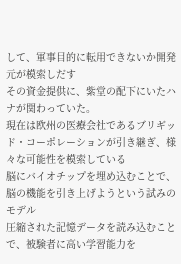して、軍事目的に転用できないか開発元が模索しだす
その資金提供に、紫堂の配下にいたハナが関わっていた。
現在は欧州の医療会社であるブリギッド・コーポレーションが引き継ぎ、様々な可能性を模索している
脳にバイオチップを埋め込むことで、脳の機能を引き上げようという試みのモデル
圧縮された記憶データを読み込むことで、被験者に高い学習能力を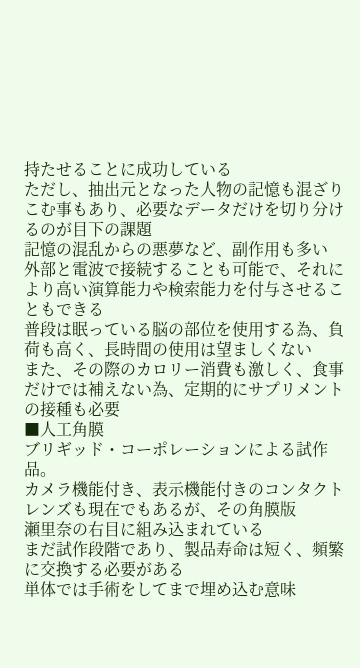持たせることに成功している
ただし、抽出元となった人物の記憶も混ざりこむ事もあり、必要なデータだけを切り分けるのが目下の課題
記憶の混乱からの悪夢など、副作用も多い
外部と電波で接続することも可能で、それにより高い演算能力や検索能力を付与させることもできる
普段は眠っている脳の部位を使用する為、負荷も高く、長時間の使用は望ましくない
また、その際のカロリー消費も激しく、食事だけでは補えない為、定期的にサプリメントの接種も必要
■人工角膜
ブリギッド・コーポレーションによる試作品。
カメラ機能付き、表示機能付きのコンタクトレンズも現在でもあるが、その角膜版
瀬里奈の右目に組み込まれている
まだ試作段階であり、製品寿命は短く、頻繁に交換する必要がある
単体では手術をしてまで埋め込む意味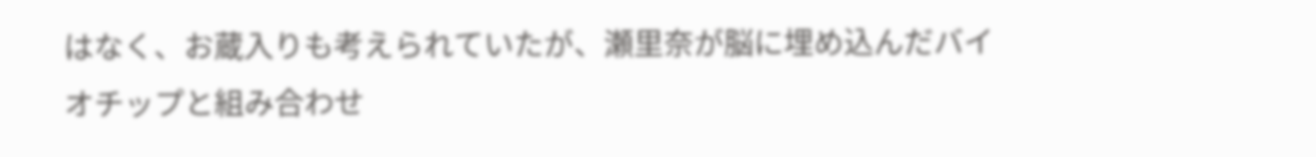はなく、お蔵入りも考えられていたが、瀬里奈が脳に埋め込んだバイオチップと組み合わせ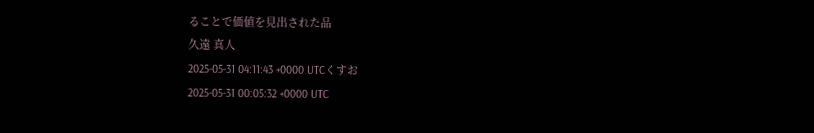ることで価値を見出された品
久遠 真人
2025-05-31 04:11:43 +0000 UTCくすお
2025-05-31 00:05:32 +0000 UTC